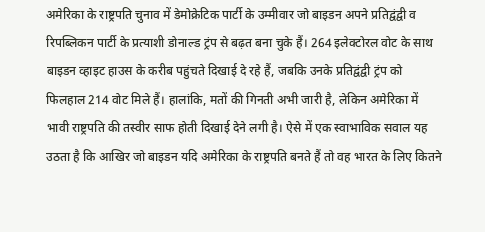अमेरिका के राष्ट्रपति चुनाव में डेमोक्रेटिक पार्टी के उम्मीवार जो बाइडन अपने प्रतिद्वंद्वी व रिपब्लिकन पार्टी के प्रत्याशी डोनाल्ड ट्रंप से बढ़त बना चुके हैं। 264 इलेक्टोरल वोट के साथ बाइडन व्हाइट हाउस के करीब पहुंचते दिखाई दे रहे हैं, जबकि उनके प्रतिद्वंद्वी ट्रंप को फिलहाल 214 वोट मिले हैं। हालांकि, मतों की गिनती अभी जारी है, लेकिन अमेरिका में भावी राष्ट्रपति की तस्वीर साफ होती दिखाई देने लगी है। ऐसे में एक स्वाभाविक सवाल यह उठता है कि आखिर जो बाइडन यदि अमेरिका के राष्ट्रपति बनते हैं तो वह भारत के लिए कितने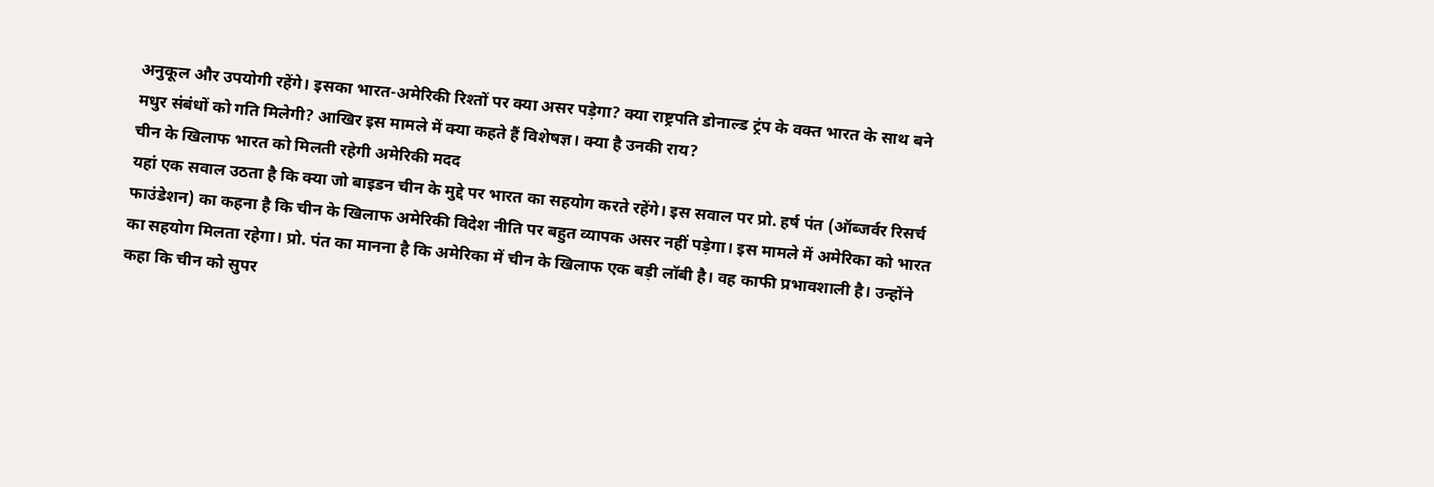अनुकूल और उपयोगी रहेंगे। इसका भारत-अमेरिकी रिश्तों पर क्या असर पड़ेगा? क्या राष्ट्रपति डोनाल्ड ट्रंप के वक्त भारत के साथ बने मधुर संबंधों को गति मिलेगी? आखिर इस मामले में क्या कहते हैं विशेषज्ञ। क्या है उनकी राय?
चीन के खिलाफ भारत को मिलती रहेगी अमेरिकी मदद
यहां एक सवाल उठता है कि क्या जो बाइडन चीन के मुद्दे पर भारत का सहयोग करते रहेंगे। इस सवाल पर प्रो. हर्ष पंत (ऑब्जर्वर रिसर्च फाउंडेशन) का कहना है कि चीन के खिलाफ अमेरिकी विदेश नीति पर बहुत व्यापक असर नहीं पड़ेगा। इस मामले में अमेरिका को भारत का सहयोग मिलता रहेगा। प्रो. पंत का मानना है कि अमेरिका में चीन के खिलाफ एक बड़ी लॉबी है। वह काफी प्रभावशाली है। उन्होंने कहा कि चीन को सुपर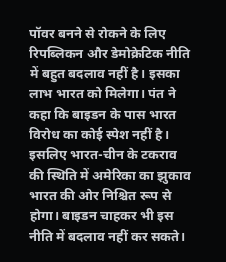पॉवर बनने से रोकने के लिए रिपब्लिकन और डेमोक्रेटिक नीति में बहुत बदलाव नहीं है। इसका लाभ भारत को मिलेगा। पंत ने कहा कि बाइडन के पास भारत विरोध का कोई स्पेश नहीं है। इसलिए भारत-चीन के टकराव की स्थिति में अमेरिका का झुकाव भारत की ओर निश्चित रूप से होगा। बाइडन चाहकर भी इस नीति में बदलाव नहीं कर सकते।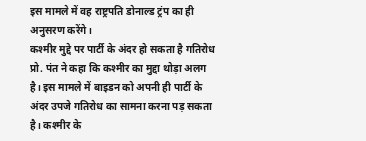इस मामले में वह राष्ट्रपति डोनाल्ड ट्रंप का ही अनुसरण करेंगे।
कश्मीर मुद्दे पर पार्टी के अंदर हो सकता है गतिरोध
प्रो. पंत ने कहा कि कश्मीर का मुद्दा थोड़ा अलग है। इस मामले में बाइडन को अपनी ही पार्टी के अंदर उपजे गतिरोध का सामना करना पड़ सकता है। कश्मीर के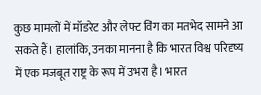कुछ मामलों में मॉडरेट और लेफ्ट विंग का मतभेद सामने आ सकते हैं। हालांकि, उनका मानना है कि भारत विश्व परिदृष्य में एक मजबूत राष्ट्र के रूप में उभरा है। भारत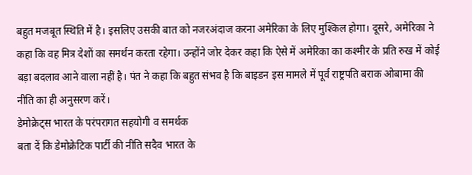बहुत मजबूत स्थिति में है। इसलिए उसकी बात को नजरअंदाज करना अमेरिका के लिए मुश्किल होगा। दूसरे, अमेरिका ने कहा कि वह मित्र देशों का समर्थन करता रहेगा। उन्होंने जोर देकर कहा कि ऐसे में अमेरिका का कश्मीर के प्रति रुख में कोई बड़ा बदलाव आने वाला नहीं है। पंत ने कहा कि बहुत संभव है कि बाइडन इस मामले में पूर्व राष्ट्रपति बराक ओबामा की नीति का ही अनुसरण करें।
डेमोक्रेट्स भारत के परंपरागत सहयोगी व समर्थक
बता दें कि डेमोक्रेटिक पार्टी की नीति सदैव भारत के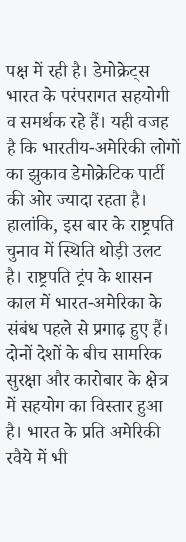पक्ष में रही है। डेमोक्रेट्स भारत के परंपरागत सहयोगी व समर्थक रहे हैं। यही वजह है कि भारतीय-अमेरिकी लोगों का झुकाव डेमोक्रेटिक पार्टी की ओर ज्यादा रहता है। हालांकि, इस बार के राष्ट्रपति चुनाव में स्थिति थोड़ी उलट है। राष्ट्रपति ट्रंप के शासन काल में भारत-अमेरिका के संबंध पहले से प्रगाढ़ हुए हैं। दोनों देशों के बीच सामरिक सुरक्षा और कारोबार के क्षेत्र में सहयोग का विस्तार हुआ है। भारत के प्रति अमेरिकी रवैये में भी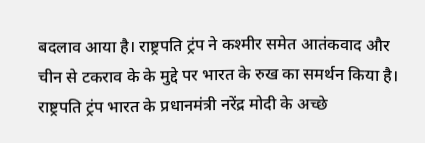बदलाव आया है। राष्ट्रपति ट्रंप ने कश्मीर समेत आतंकवाद और चीन से टकराव के के मुद्दे पर भारत के रुख का समर्थन किया है। राष्ट्रपति ट्रंप भारत के प्रधानमंत्री नरेंद्र मोदी के अच्छे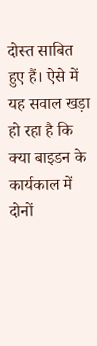दोस्त साबित हुए हैं। ऐसे में यह सवाल खड़ा हो रहा है कि क्या बाइडन के कार्यकाल में दोनों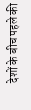देशों के बीच पहले की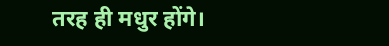तरह ही मधुर होंगे।